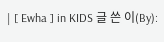| [ Ewha ] in KIDS 글 쓴 이(By):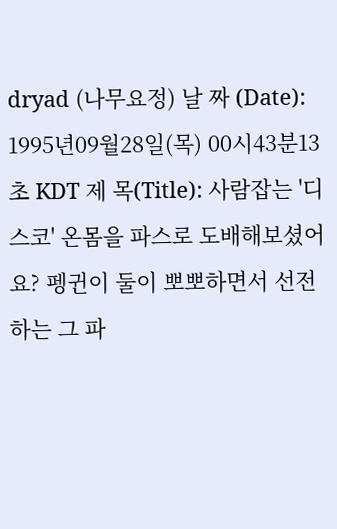dryad (나무요정) 날 짜 (Date): 1995년09월28일(목) 00시43분13초 KDT 제 목(Title): 사람잡는 '디스코' 온몸을 파스로 도배해보셨어요? 펭귄이 둘이 뽀뽀하면서 선전하는 그 파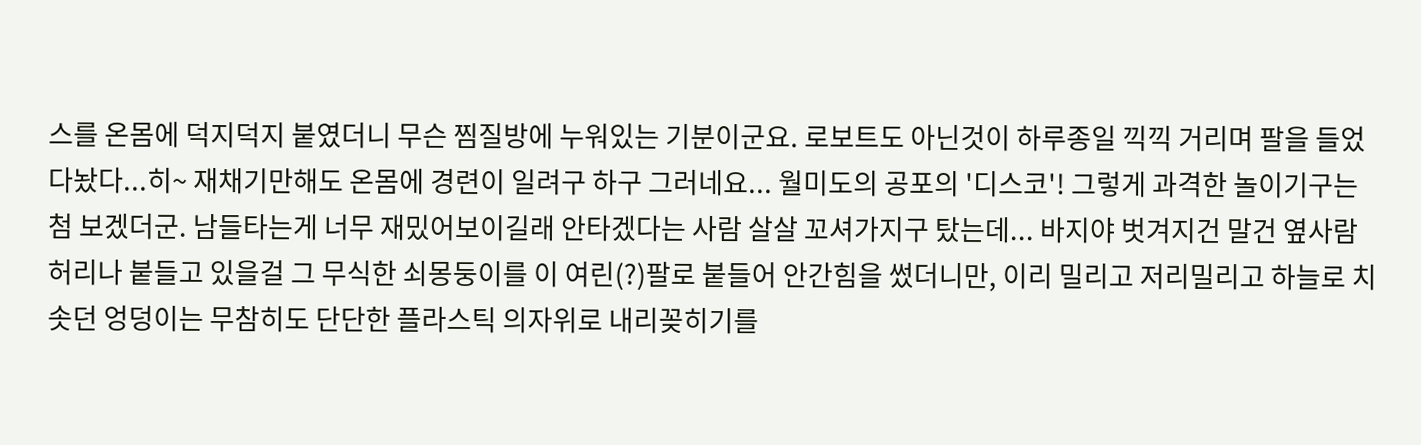스를 온몸에 덕지덕지 붙였더니 무슨 찜질방에 누워있는 기분이군요. 로보트도 아닌것이 하루종일 끽끽 거리며 팔을 들었다놨다...히~ 재채기만해도 온몸에 경련이 일려구 하구 그러네요... 월미도의 공포의 '디스코'! 그렇게 과격한 놀이기구는 첨 보겠더군. 남들타는게 너무 재밌어보이길래 안타겠다는 사람 살살 꼬셔가지구 탔는데... 바지야 벗겨지건 말건 옆사람 허리나 붙들고 있을걸 그 무식한 쇠몽둥이를 이 여린(?)팔로 붙들어 안간힘을 썼더니만, 이리 밀리고 저리밀리고 하늘로 치솟던 엉덩이는 무참히도 단단한 플라스틱 의자위로 내리꽂히기를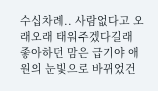수십차례.. 사람없다고 오래오래 태워주겠다길래 좋아하던 맘은 급기야 애원의 눈빛으로 바뀌었건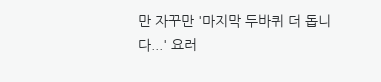만 자꾸만 '마지막 두바퀴 더 돕니다...' 요러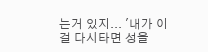는거 있지... '내가 이걸 다시타면 성을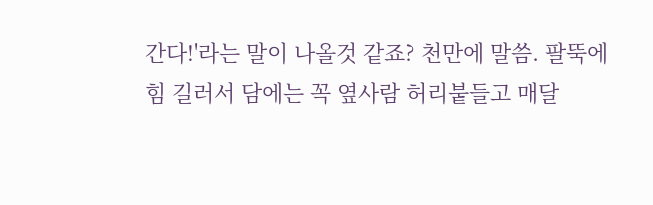간다!'라는 말이 나올것 같죠? 천만에 말씀. 팔뚝에 힘 길러서 담에는 꼭 옆사람 허리붙들고 매달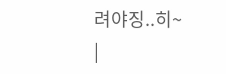려야징..히~ |